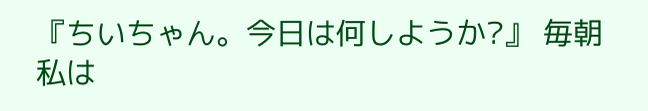『ちいちゃん。今日は何しようか?』 毎朝私は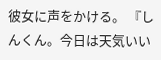彼女に声をかける。 『しんくん。今日は天気いい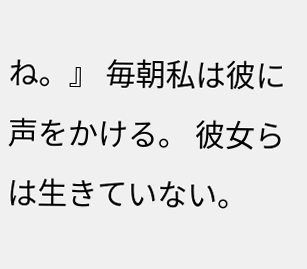ね。』 毎朝私は彼に声をかける。 彼女らは生きていない。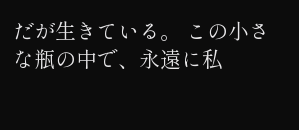だが生きている。 この小さな瓶の中で、永遠に私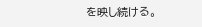を映し続ける。